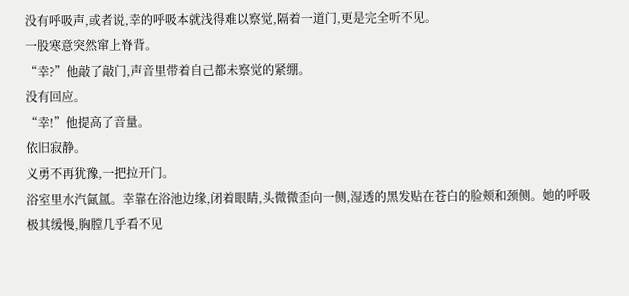没有呼吸声,或者说,幸的呼吸本就浅得难以察觉,隔着一道门,更是完全听不见。
一股寒意突然窜上脊背。
“幸?”他敲了敲门,声音里带着自己都未察觉的紧绷。
没有回应。
“幸!”他提高了音量。
依旧寂静。
义勇不再犹豫,一把拉开门。
浴室里水汽氤氲。幸靠在浴池边缘,闭着眼睛,头微微歪向一侧,湿透的黑发贴在苍白的脸颊和颈侧。她的呼吸极其缓慢,胸膛几乎看不见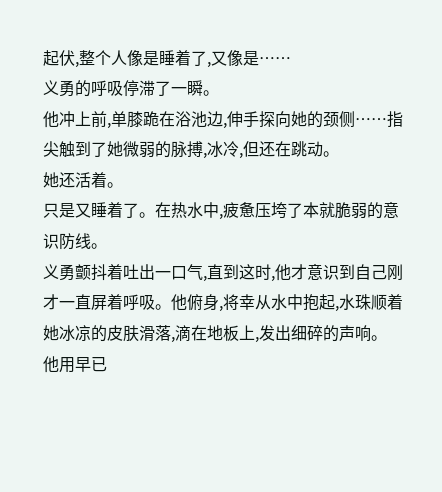起伏,整个人像是睡着了,又像是……
义勇的呼吸停滞了一瞬。
他冲上前,单膝跪在浴池边,伸手探向她的颈侧……指尖触到了她微弱的脉搏,冰冷,但还在跳动。
她还活着。
只是又睡着了。在热水中,疲惫压垮了本就脆弱的意识防线。
义勇颤抖着吐出一口气,直到这时,他才意识到自己刚才一直屏着呼吸。他俯身,将幸从水中抱起,水珠顺着她冰凉的皮肤滑落,滴在地板上,发出细碎的声响。
他用早已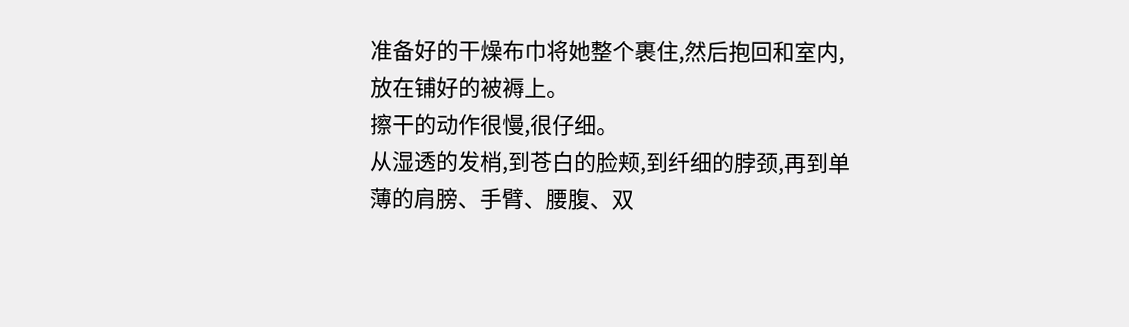准备好的干燥布巾将她整个裹住,然后抱回和室内,放在铺好的被褥上。
擦干的动作很慢,很仔细。
从湿透的发梢,到苍白的脸颊,到纤细的脖颈,再到单薄的肩膀、手臂、腰腹、双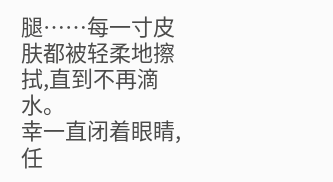腿……每一寸皮肤都被轻柔地擦拭,直到不再滴水。
幸一直闭着眼睛,任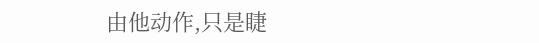由他动作,只是睫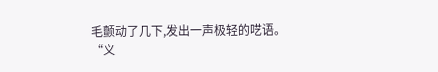毛颤动了几下,发出一声极轻的呓语。
“义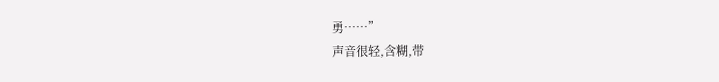勇……”
声音很轻,含糊,带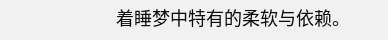着睡梦中特有的柔软与依赖。